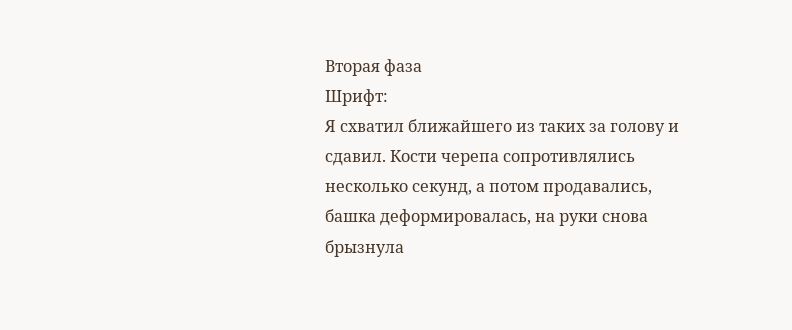Вторая фаза
Шрифт:
Я схватил ближайшего из таких за голову и сдавил. Кости черепа сопротивлялись несколько секунд, а потом продавались, башка деформировалась, на руки снова брызнула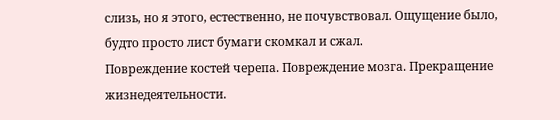слизь, но я этого, естественно, не почувствовал. Ощущение было, будто просто лист бумаги скомкал и сжал.
Повреждение костей черепа. Повреждение мозга. Прекращение жизнедеятельности.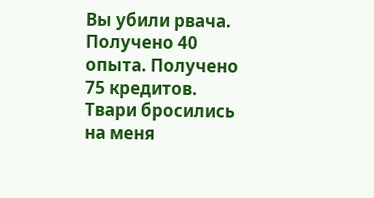Вы убили рвача. Получено 40 опыта. Получено 75 кредитов.
Твари бросились на меня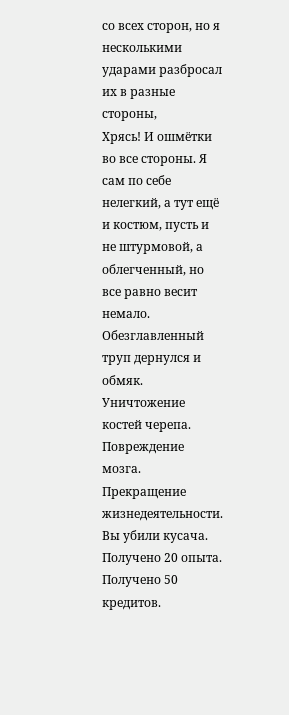со всех сторон, но я несколькими ударами разбросал их в разные стороны,
Хрясь! И ошмётки во все стороны. Я сам по себе нелегкий, а тут ещё и костюм, пусть и не штурмовой, а облегченный, но все равно весит немало. Обезглавленный труп дернулся и обмяк.
Уничтожение костей черепа. Повреждение мозга. Прекращение жизнедеятельности.
Вы убили кусача. Получено 20 опыта. Получено 50 кредитов.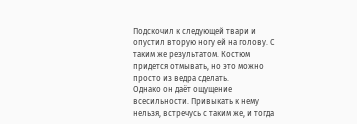Подскочил к следующей твари и опустил вторую ногу ей на голову. С таким же результатом. Костюм придется отмывать, но это можно просто из ведра сделать.
Однако он даёт ощущение всесильности. Привыкать к нему нельзя, встречусь с таким же, и тогда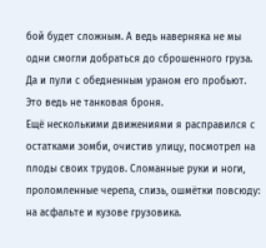бой будет сложным. А ведь наверняка не мы одни смогли добраться до сброшенного груза.
Да и пули с обедненным ураном его пробьют. Это ведь не танковая броня.
Ещё несколькими движениями я расправился с остатками зомби, очистив улицу, посмотрел на плоды своих трудов. Сломанные руки и ноги, проломленные черепа, слизь, ошмётки повсюду: на асфальте и кузове грузовика.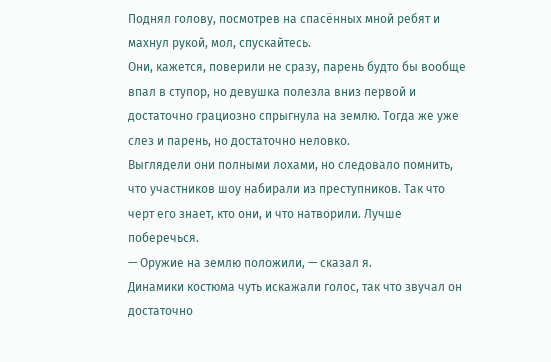Поднял голову, посмотрев на спасённых мной ребят и махнул рукой, мол, спускайтесь.
Они, кажется, поверили не сразу, парень будто бы вообще впал в ступор, но девушка полезла вниз первой и достаточно грациозно спрыгнула на землю. Тогда же уже слез и парень, но достаточно неловко.
Выглядели они полными лохами, но следовало помнить, что участников шоу набирали из преступников. Так что черт его знает, кто они, и что натворили. Лучше поберечься.
— Оружие на землю положили, — сказал я.
Динамики костюма чуть искажали голос, так что звучал он достаточно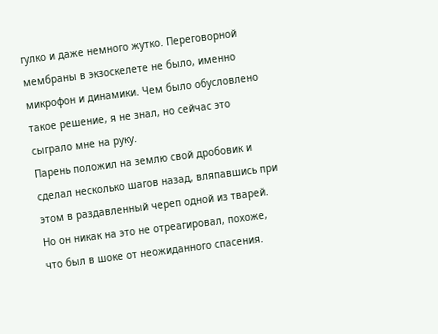гулко и даже немного жутко. Переговорной мембраны в экзоскелете не было, именно микрофон и динамики. Чем было обусловлено такое решение, я не знал, но сейчас это сыграло мне на руку.
Парень положил на землю свой дробовик и сделал несколько шагов назад, вляпавшись при этом в раздавленный череп одной из тварей. Но он никак на это не отреагировал, похоже, что был в шоке от неожиданного спасения.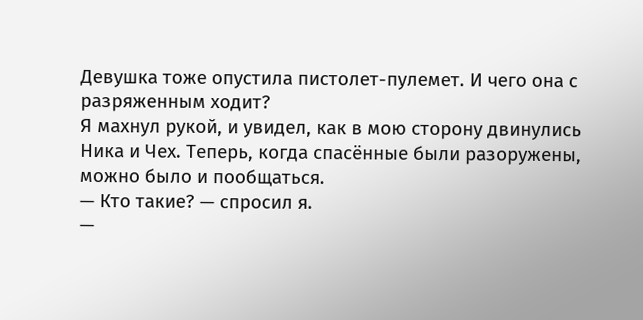Девушка тоже опустила пистолет-пулемет. И чего она с разряженным ходит?
Я махнул рукой, и увидел, как в мою сторону двинулись Ника и Чех. Теперь, когда спасённые были разоружены, можно было и пообщаться.
— Кто такие? — спросил я.
—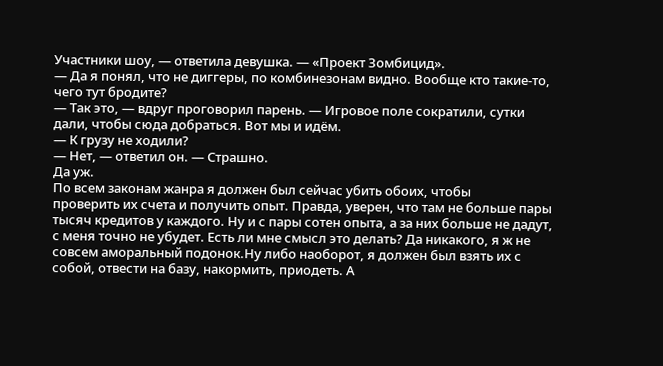Участники шоу, — ответила девушка. — «Проект Зомбицид».
— Да я понял, что не диггеры, по комбинезонам видно. Вообще кто такие-то, чего тут бродите?
— Так это, — вдруг проговорил парень. — Игровое поле сократили, сутки дали, чтобы сюда добраться. Вот мы и идём.
— К грузу не ходили?
— Нет, — ответил он. — Страшно.
Да уж.
По всем законам жанра я должен был сейчас убить обоих, чтобы
проверить их счета и получить опыт. Правда, уверен, что там не больше пары тысяч кредитов у каждого. Ну и с пары сотен опыта, а за них больше не дадут, с меня точно не убудет. Есть ли мне смысл это делать? Да никакого, я ж не совсем аморальный подонок.Ну либо наоборот, я должен был взять их с собой, отвести на базу, накормить, приодеть. А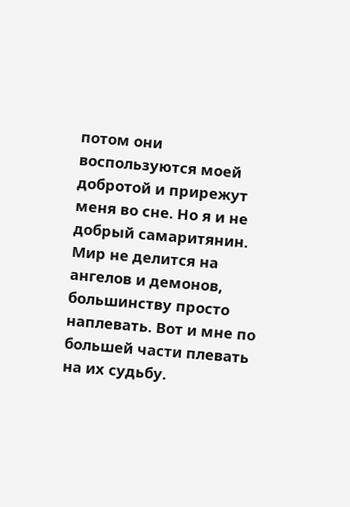потом они воспользуются моей добротой и прирежут меня во сне. Но я и не добрый самаритянин.
Мир не делится на ангелов и демонов, большинству просто наплевать. Вот и мне по большей части плевать на их судьбу.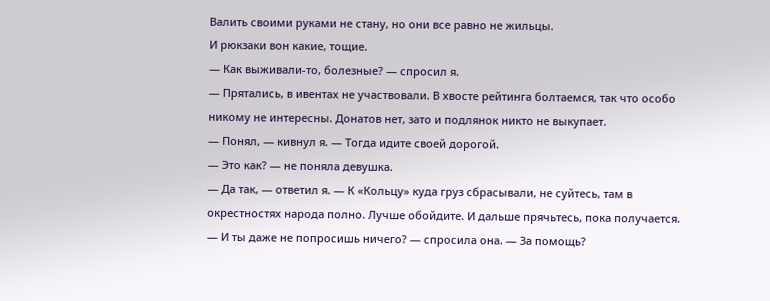Валить своими руками не стану, но они все равно не жильцы.
И рюкзаки вон какие, тощие.
— Как выживали-то, болезные? — спросил я.
— Прятались, в ивентах не участвовали. В хвосте рейтинга болтаемся, так что особо никому не интересны. Донатов нет, зато и подлянок никто не выкупает.
— Понял, — кивнул я. — Тогда идите своей дорогой.
— Это как? — не поняла девушка.
— Да так, — ответил я. — К «Кольцу» куда груз сбрасывали, не суйтесь, там в окрестностях народа полно. Лучше обойдите. И дальше прячьтесь, пока получается.
— И ты даже не попросишь ничего? — спросила она. — За помощь?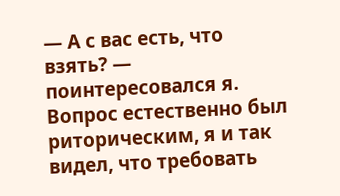— А с вас есть, что взять? — поинтересовался я.
Вопрос естественно был риторическим, я и так видел, что требовать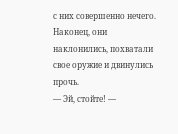с них совершенно нечего. Наконец, они наклонились, похватали свое оружие и двинулись прочь.
— Эй, стойте! —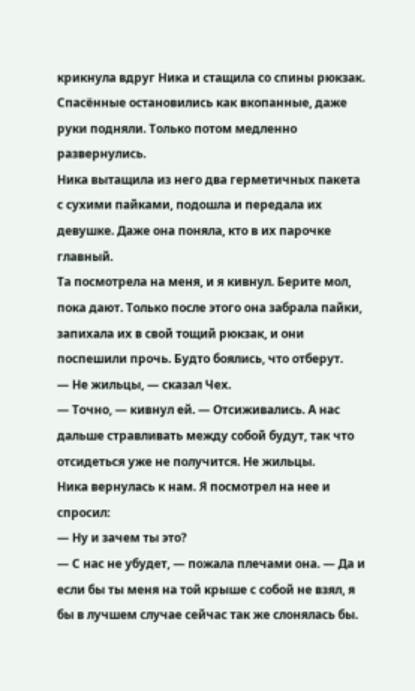крикнула вдруг Ника и стащила со спины рюкзак.
Спасённые остановились как вкопанные, даже руки подняли. Только потом медленно развернулись.
Ника вытащила из него два герметичных пакета с сухими пайками, подошла и передала их девушке. Даже она поняла, кто в их парочке главный.
Та посмотрела на меня, и я кивнул. Берите мол, пока дают. Только после этого она забрала пайки, запихала их в свой тощий рюкзак, и они поспешили прочь. Будто боялись, что отберут.
— Не жильцы, — сказал Чех.
— Точно, — кивнул ей. — Отсиживались. А нас дальше стравливать между собой будут, так что отсидеться уже не получится. Не жильцы.
Ника вернулась к нам. Я посмотрел на нее и спросил:
— Ну и зачем ты это?
— С нас не убудет, — пожала плечами она. — Да и если бы ты меня на той крыше с собой не взял, я бы в лучшем случае сейчас так же слонялась бы.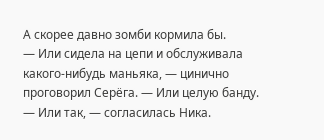А скорее давно зомби кормила бы.
— Или сидела на цепи и обслуживала какого-нибудь маньяка, — цинично проговорил Серёга. — Или целую банду.
— Или так, — согласилась Ника.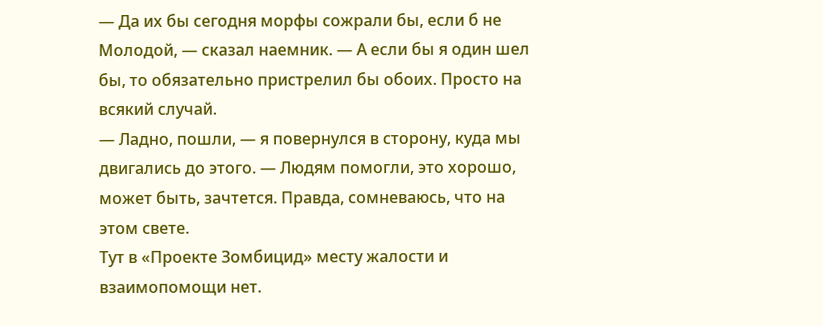— Да их бы сегодня морфы сожрали бы, если б не Молодой, — сказал наемник. — А если бы я один шел бы, то обязательно пристрелил бы обоих. Просто на всякий случай.
— Ладно, пошли, — я повернулся в сторону, куда мы двигались до этого. — Людям помогли, это хорошо, может быть, зачтется. Правда, сомневаюсь, что на этом свете.
Тут в «Проекте Зомбицид» месту жалости и взаимопомощи нет.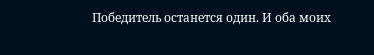Победитель останется один. И оба моих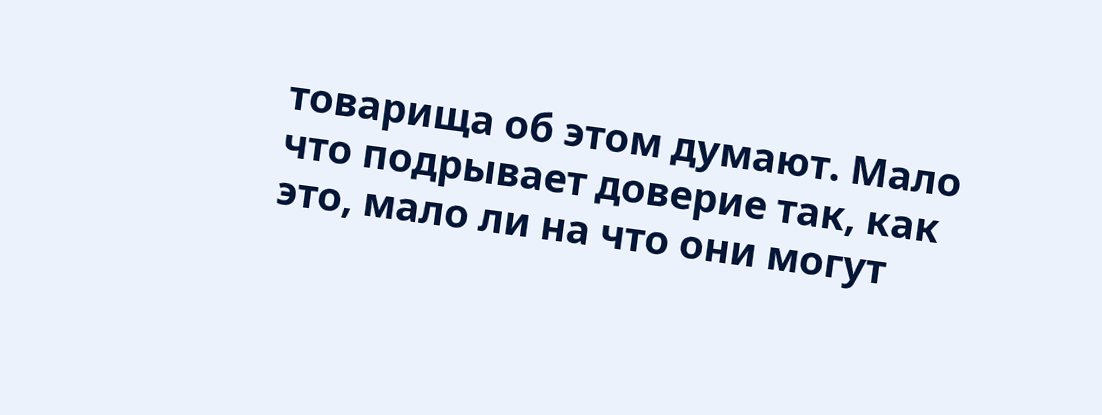товарища об этом думают. Мало что подрывает доверие так, как это, мало ли на что они могут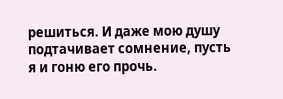решиться. И даже мою душу подтачивает сомнение, пусть я и гоню его прочь.